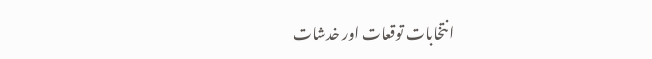انتخابات توقعات اور خدشات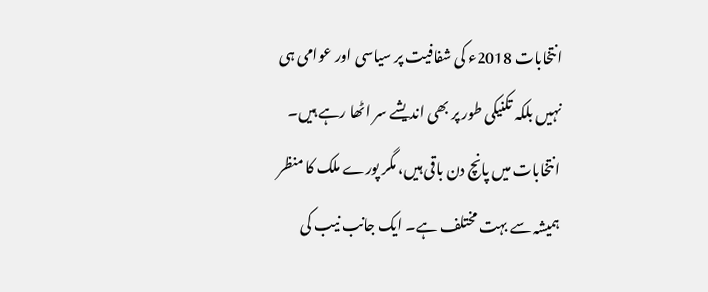انتخابات 2018ء کی شفافیت پر سیاسی اور عوامی ہی نہیں بلکہ تکنیکی طور پر بھی اندیشے سر اٹھا رہے ہیں۔
انتخابات میں پانچ دن باقی ہیں، مگر پورے ملک کا منظر ہمیشہ سے بہت مختلف ہے۔ ایک جانب نیب کی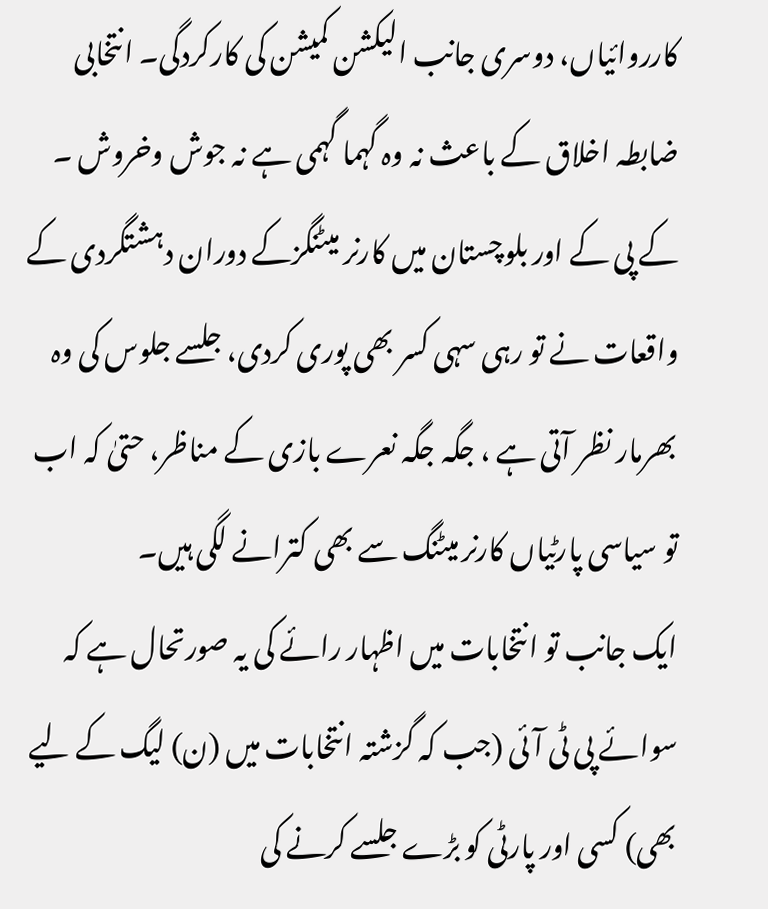کارروائیاں، دوسری جانب الیکشن کمیشن کی کارکردگی۔ انتخابی ضابطہ اخلاق کے باعث نہ وہ گہما گہمی ہے نہ جوش وخروش ۔ کے پی کے اور بلوچستان میں کارنر میٹنگزکے دوران دہشتگردی کے واقعات نے تو رہی سہی کسر بھی پوری کردی، جلسے جلوس کی وہ بھرمار نظر آتی ہے ، جگہ جگہ نعرے بازی کے مناظر، حتیٰ کہ اب تو سیاسی پارٹیاں کارنر میٹنگ سے بھی کترانے لگی ہیں۔
ایک جانب تو انتخابات میں اظہار رائے کی یہ صورتحال ہے کہ سوائے پی ٹی آئی (جب کہ گزشتہ انتخابات میں (ن) لیگ کے لیے بھی) کسی اور پارٹی کو بڑے جلسے کرنے کی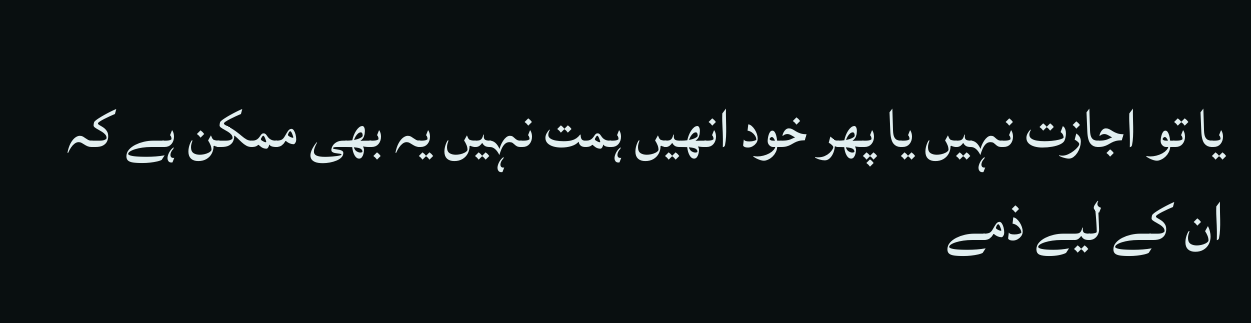یا تو اجازت نہیں یا پھر خود انھیں ہمت نہیں یہ بھی ممکن ہے کہ ان کے لیے ذمے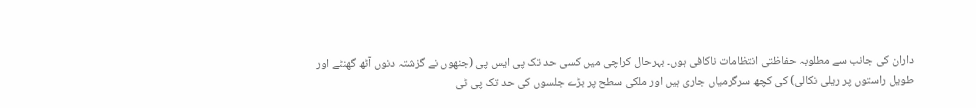داران کی جانب سے مطلوبہ حفاظتی انتظامات ناکافی ہوں۔ بہرحال کراچی میں کسی حد تک پی ایس پی (جنھوں نے گزشتہ دنوں آٹھ گھنٹے اور طویل راستوں پر ریلی نکالی) کی کچھ سرگرمیاں جاری ہیں اور ملکی سطح پر بڑے جلسوں کی حد تک پی ٹی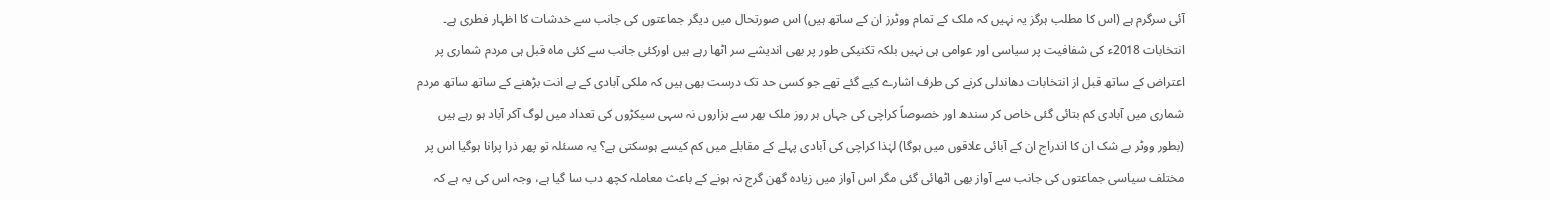آئی سرگرم ہے (اس کا مطلب ہرگز یہ نہیں کہ ملک کے تمام ووٹرز ان کے ساتھ ہیں) اس صورتحال میں دیگر جماعتوں کی جانب سے خدشات کا اظہار فطری ہے۔
انتخابات 2018ء کی شفافیت پر سیاسی اور عوامی ہی نہیں بلکہ تکنیکی طور پر بھی اندیشے سر اٹھا رہے ہیں اورکئی جانب سے کئی ماہ قبل ہی مردم شماری پر اعتراض کے ساتھ قبل از انتخابات دھاندلی کرنے کی طرف اشارے کیے گئے تھے جو کسی حد تک درست بھی ہیں کہ ملکی آبادی کے بے انت بڑھنے کے ساتھ ساتھ مردم شماری میں آبادی کم بتائی گئی خاص کر سندھ اور خصوصاً کراچی کی جہاں ہر روز ملک بھر سے ہزاروں نہ سہی سیکڑوں کی تعداد میں لوگ آکر آباد ہو رہے ہیں (بطور ووٹر بے شک ان کا اندراج ان کے آبائی علاقوں میں ہوگا) لہٰذا کراچی کی آبادی پہلے کے مقابلے میں کم کیسے ہوسکتی ہے؟ یہ مسئلہ تو پھر ذرا پرانا ہوگیا اس پر مختلف سیاسی جماعتوں کی جانب سے آواز بھی اٹھائی گئی مگر اس آواز میں زیادہ گھن گرج نہ ہونے کے باعث معاملہ کچھ دب سا گیا ہے، وجہ اس کی یہ ہے کہ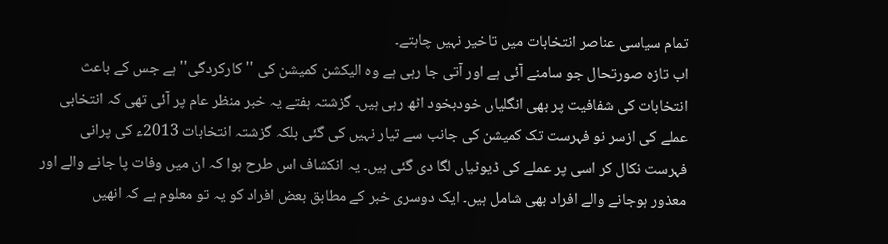تمام سیاسی عناصر انتخابات میں تاخیر نہیں چاہتے۔
اب تازہ صورتحال جو سامنے آئی ہے اور آتی جا رہی ہے وہ الیکشن کمیشن کی ''کارکردگی'' ہے جس کے باعث انتخابات کی شفافیت پر بھی انگلیاں خودبخود اٹھ رہی ہیں۔ گزشتہ ہفتے یہ خبر منظر عام پر آئی تھی کہ انتخابی عملے کی ازسر نو فہرست تک کمیشن کی جانب سے تیار نہیں کی گئی بلکہ گزشتہ انتخابات 2013ء کی پرانی فہرست نکال کر اسی پر عملے کی ڈیوٹیاں لگا دی گئی ہیں۔ یہ انکشاف اس طرح ہوا کہ ان میں وفات پا جانے والے اور معذور ہوجانے والے افراد بھی شامل ہیں۔ ایک دوسری خبر کے مطابق بعض افراد کو یہ تو معلوم ہے کہ انھیں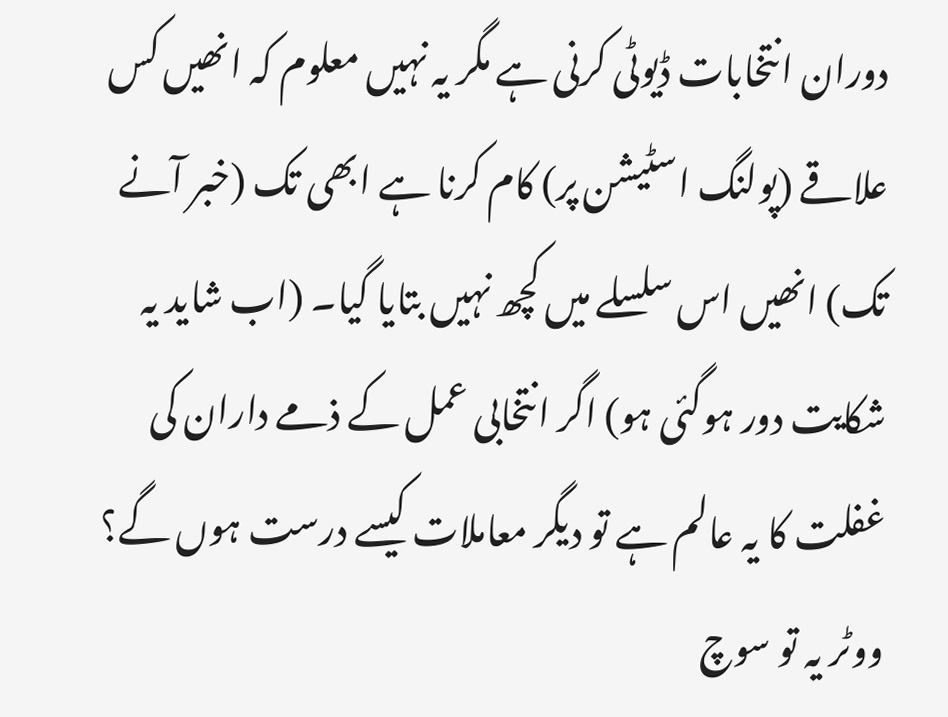دوران انتخابات ڈیوٹی کرنی ہے مگر یہ نہیں معلوم کہ انھیں کس علاقے (پولنگ اسٹیشن پر) کام کرنا ہے ابھی تک (خبر آنے تک) انھیں اس سلسلے میں کچھ نہیں بتایا گیا۔ (اب شاید یہ شکایت دور ہوگئی ہو) اگر انتخابی عمل کے ذمے داران کی غفلت کا یہ عالم ہے تو دیگر معاملات کیسے درست ہوں گے؟ ووٹر یہ تو سوچ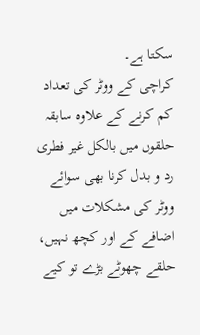سکتا ہے۔
کراچی کے ووٹر کی تعداد کم کرنے کے علاوہ سابقہ حلقوں میں بالکل غیر فطری رد و بدل کرنا بھی سوائے ووٹر کی مشکلات میں اضافے کے اور کچھ نہیں، حلقے چھوٹے بڑے تو کیے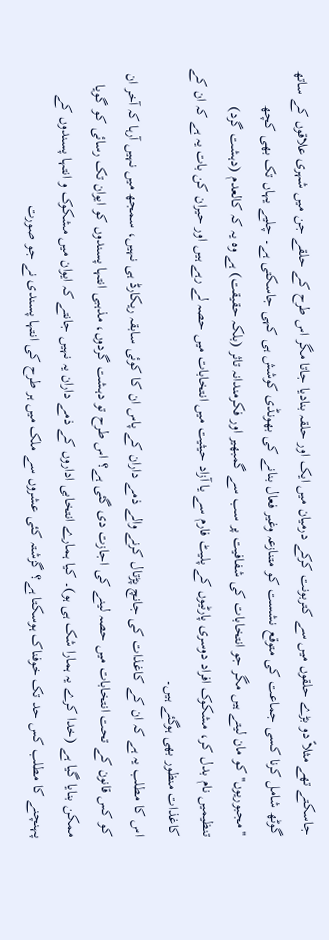جاسکتے تھے مثلاً دو بڑے حلقوں میں سے کتربونت کرکے درمیان میں ایک اور حلقہ بنادیا جاتا مگر اس طرح کے حلقے جن میں شہری علاقوں کے ساتھ گوٹھ شامل کرنا کسی جماعت کی متوقع نشست کو متنازعہ وغیر فعال بنانے کی بھونڈی کوشش ہی کہی جاسکتی ہے۔ چلیے یہاں تک بھی کچھ ''مجبوریوں'' کو مان لیتے ہیں مگر جو انتخابات کی شفافیت پر سب سے گمبھیر اور فکرمندانہ تاثر (بلکہ حقیقت) ہے وہ یہ کہ کالعدم (دہشت گرد) تنظیمیں نام بدل کر، مشکوک افراد دوسری پارٹیوں کے پلیٹ فارم سے یا آزاد حیثیت میں انتخابات میں حصہ لے رہے ہیں اور حیران کن بات یہ ہے کہ ان کے کاغذات منظور بھی ہوگئے ہیں۔
اس کا مطلب یہ ہے کہ ان کے کاغذات کی جانچ پڑتال کرنے والے ذمے داران کے پاس ان کا کوئی سابقہ ریکارڈ ہی نہیں، سمجھ میں نہیں آرہا کہ آخر ان کو کس قانون کے تحت انتخابات میں حصہ لینے کی اجازت دی گئی ہے؟ اس طرح تو دہشت گردوں، مذہبی انتہا پسندوں کو ایوان تک رسائی کو گویا ممکن بنایا گیا ہے (خدا کرے یہ ہمارا شک ہی ہو)۔ کیا ہمارے انتخابی اداروں کے ذمے داران یہ نہیں جانتے کہ ایوان میں مشکوک و انتہا پسندوں کے پہنچنے کا مطلب کس حد تک خوفناک ہوسکتا ہے؟ گزشتہ کئی عشروں سے ملک میں ہر طرح کی انتہا پسندی نے جو صورت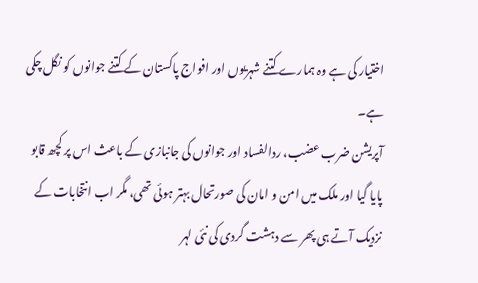اختیار کی ہے وہ ہمارے کتنے شہریوں اور افواج پاکستان کے کتنے جوانوں کو نگل چکی ہے۔
آپریشن ضرب عضب، ردالفساد اور جوانوں کی جانبازی کے باعث اس پر کچھ قابو پایا گیا اور ملک میں امن و امان کی صورتحال بہتر ہوئی تھی، مگر اب انتخابات کے نزدیک آتے ہی پھر سے دہشت گردی کی نئی لہر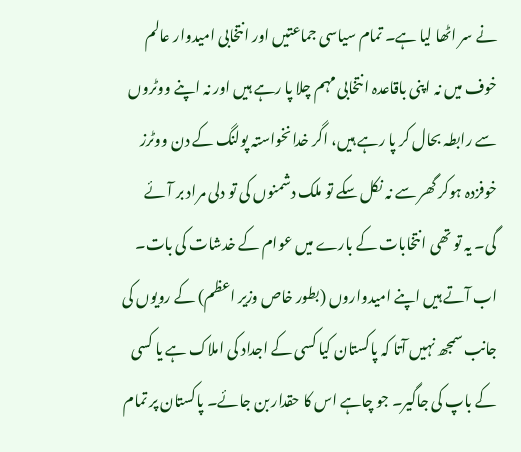نے سر اٹھا لیا ہے۔ تمام سیاسی جماعتیں اور انتخابی امیدوار عالم خوف میں نہ اپنی باقاعدہ انتخابی مہم چلا پا رہے ہیں اور نہ اپنے ووٹروں سے رابطہ بحال کر پا رہے ہیں، اگر خدانخواستہ پولنگ کے دن ووٹرز خوفزدہ ہوکر گھر سے نہ نکل سکے تو ملک دشمنوں کی تو دلی مراد بر آئے گی۔ یہ تو تھی انتخابات کے بارے میں عوام کے خدشات کی بات۔
اب آتے ہیں اپنے امیدواروں (بطور خاص وزیر اعظم) کے رویوں کی جانب سمجھ نہیں آتا کہ پاکستان کیا کسی کے اجداد کی املاک ہے یا کسی کے باپ کی جاگیر۔ جو چاہے اس کا حقدار بن جائے۔ پاکستان پر تمام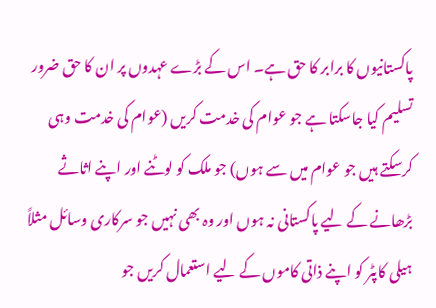پاکستانیوں کا برابر کا حق ہے۔ اس کے بڑے عہدوں پر ان کا حق ضرور تسلیم کیا جاسکتا ہے جو عوام کی خدمت کریں (عوام کی خدمت وہی کرسکتے ہیں جو عوام میں سے ہوں) جو ملک کو لوٹنے اور اپنے اثاثے بڑھانے کے لیے پاکستانی نہ ہوں اور وہ بھی نہیں جو سرکاری وسائل مثلاً ہیلی کاپٹر کو اپنے ذاتی کاموں کے لیے استعمال کریں جو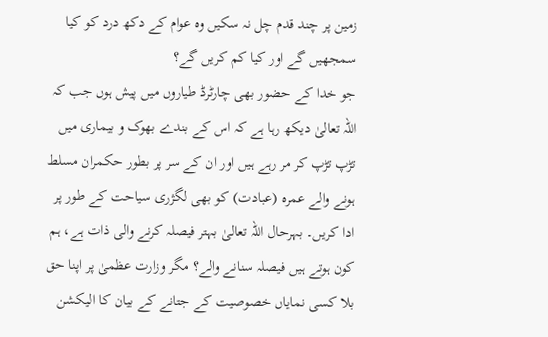زمین پر چند قدم چل نہ سکیں وہ عوام کے دکھ درد کو کیا سمجھیں گے اور کیا کم کریں گے؟
جو خدا کے حضور بھی چارٹرڈ طیاروں میں پیش ہوں جب کہ اللہ تعالیٰ دیکھ رہا ہے کہ اس کے بندے بھوک و بیماری میں تڑپ تڑپ کر مر رہے ہیں اور ان کے سر پر بطور حکمران مسلط ہونے والے عمرہ (عبادت) کو بھی لگژری سیاحت کے طور پر ادا کریں۔ بہرحال اللہ تعالیٰ بہتر فیصلہ کرنے والی ذات ہے، ہم کون ہوتے ہیں فیصلہ سنانے والے؟ مگر وزارت عظمیٰ پر اپنا حق بلا کسی نمایاں خصوصیت کے جتانے کے بیان کا الیکشن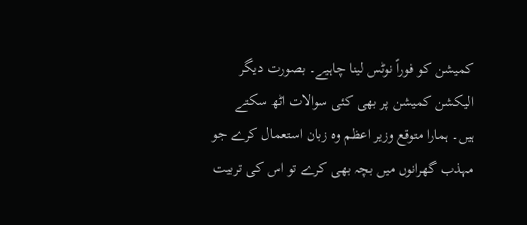کمیشن کو فوراً نوٹس لینا چاہیے۔ بصورت دیگر الیکشن کمیشن پر بھی کئی سوالات اٹھ سکتے ہیں۔ ہمارا متوقع وزیر اعظم وہ زبان استعمال کرے جو مہذب گھرانوں میں بچہ بھی کرے تو اس کی تربیت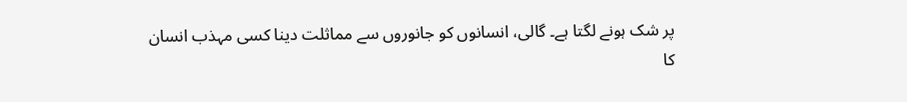پر شک ہونے لگتا ہے۔ گالی، انسانوں کو جانوروں سے مماثلت دینا کسی مہذب انسان کا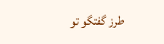طرز گفتگو تو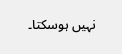نہیں ہوسکتا۔